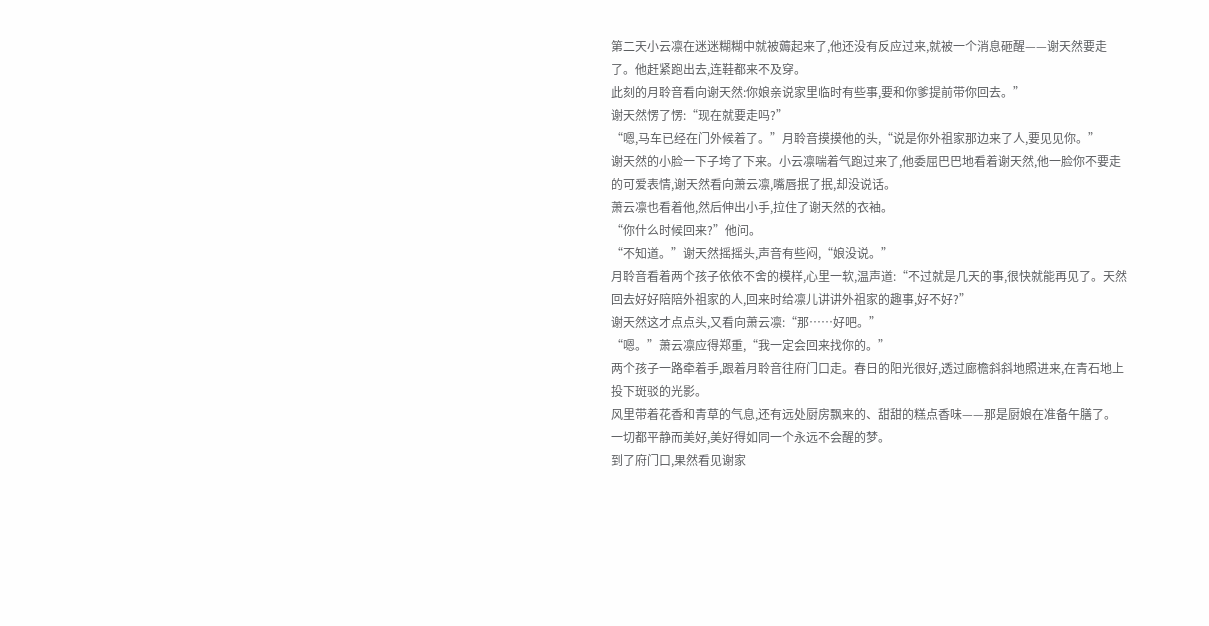第二天小云凛在迷迷糊糊中就被薅起来了,他还没有反应过来,就被一个消息砸醒——谢天然要走了。他赶紧跑出去,连鞋都来不及穿。
此刻的月聆音看向谢天然:你娘亲说家里临时有些事,要和你爹提前带你回去。”
谢天然愣了愣:“现在就要走吗?”
“嗯,马车已经在门外候着了。”月聆音摸摸他的头,“说是你外祖家那边来了人,要见见你。”
谢天然的小脸一下子垮了下来。小云凛喘着气跑过来了,他委屈巴巴地看着谢天然,他一脸你不要走的可爱表情,谢天然看向萧云凛,嘴唇抿了抿,却没说话。
萧云凛也看着他,然后伸出小手,拉住了谢天然的衣袖。
“你什么时候回来?”他问。
“不知道。”谢天然摇摇头,声音有些闷,“娘没说。”
月聆音看着两个孩子依依不舍的模样,心里一软,温声道:“不过就是几天的事,很快就能再见了。天然回去好好陪陪外祖家的人,回来时给凛儿讲讲外祖家的趣事,好不好?”
谢天然这才点点头,又看向萧云凛:“那……好吧。”
“嗯。”萧云凛应得郑重,“我一定会回来找你的。”
两个孩子一路牵着手,跟着月聆音往府门口走。春日的阳光很好,透过廊檐斜斜地照进来,在青石地上投下斑驳的光影。
风里带着花香和青草的气息,还有远处厨房飘来的、甜甜的糕点香味——那是厨娘在准备午膳了。
一切都平静而美好,美好得如同一个永远不会醒的梦。
到了府门口,果然看见谢家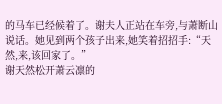的马车已经候着了。谢夫人正站在车旁,与萧断山说话。她见到两个孩子出来,她笑着招招手:“天然,来,该回家了。”
谢天然松开萧云凛的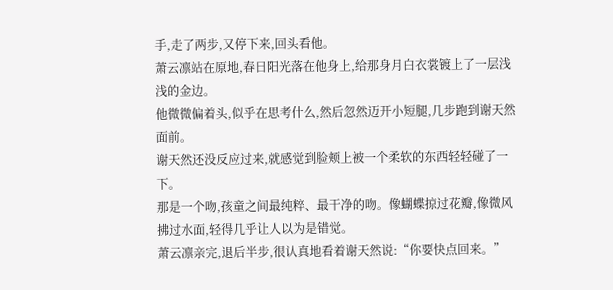手,走了两步,又停下来,回头看他。
萧云凛站在原地,春日阳光落在他身上,给那身月白衣裳镀上了一层浅浅的金边。
他微微偏着头,似乎在思考什么,然后忽然迈开小短腿,几步跑到谢天然面前。
谢天然还没反应过来,就感觉到脸颊上被一个柔软的东西轻轻碰了一下。
那是一个吻,孩童之间最纯粹、最干净的吻。像蝴蝶掠过花瓣,像微风拂过水面,轻得几乎让人以为是错觉。
萧云凛亲完,退后半步,很认真地看着谢天然说:“你要快点回来。”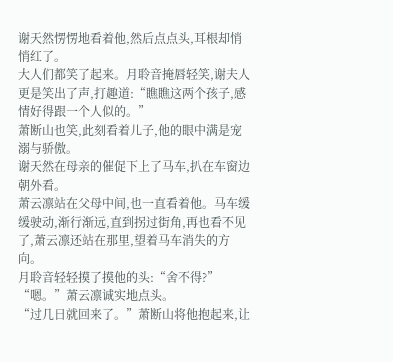谢天然愣愣地看着他,然后点点头,耳根却悄悄红了。
大人们都笑了起来。月聆音掩唇轻笑,谢夫人更是笑出了声,打趣道:“瞧瞧这两个孩子,感情好得跟一个人似的。”
萧断山也笑,此刻看着儿子,他的眼中满是宠溺与骄傲。
谢天然在母亲的催促下上了马车,扒在车窗边朝外看。
萧云凛站在父母中间,也一直看着他。马车缓缓驶动,渐行渐远,直到拐过街角,再也看不见了,萧云凛还站在那里,望着马车消失的方向。
月聆音轻轻摸了摸他的头:“舍不得?”
“嗯。”萧云凛诚实地点头。
“过几日就回来了。”萧断山将他抱起来,让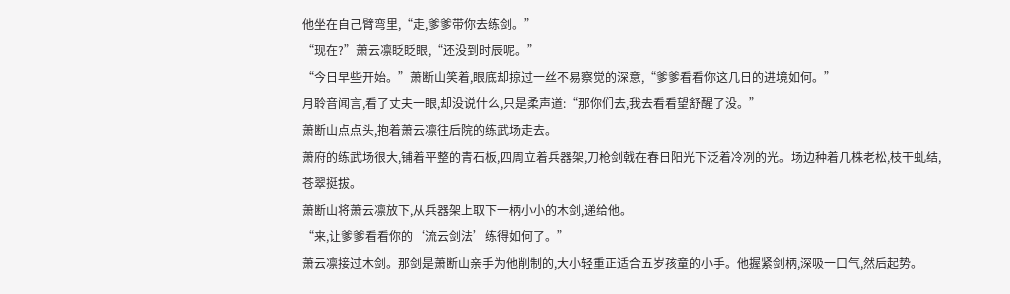他坐在自己臂弯里,“走,爹爹带你去练剑。”
“现在?”萧云凛眨眨眼,“还没到时辰呢。”
“今日早些开始。”萧断山笑着,眼底却掠过一丝不易察觉的深意,“爹爹看看你这几日的进境如何。”
月聆音闻言,看了丈夫一眼,却没说什么,只是柔声道:“那你们去,我去看看望舒醒了没。”
萧断山点点头,抱着萧云凛往后院的练武场走去。
萧府的练武场很大,铺着平整的青石板,四周立着兵器架,刀枪剑戟在春日阳光下泛着冷冽的光。场边种着几株老松,枝干虬结,苍翠挺拔。
萧断山将萧云凛放下,从兵器架上取下一柄小小的木剑,递给他。
“来,让爹爹看看你的‘流云剑法’练得如何了。”
萧云凛接过木剑。那剑是萧断山亲手为他削制的,大小轻重正适合五岁孩童的小手。他握紧剑柄,深吸一口气,然后起势。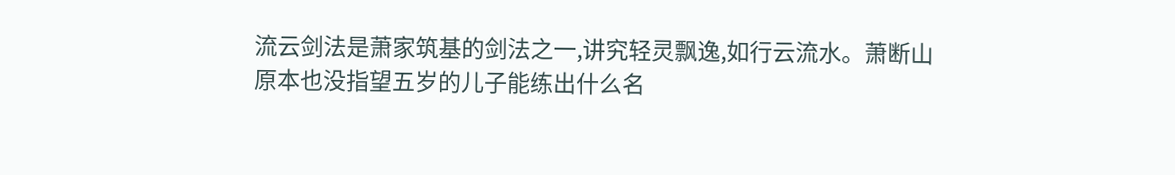流云剑法是萧家筑基的剑法之一,讲究轻灵飘逸,如行云流水。萧断山原本也没指望五岁的儿子能练出什么名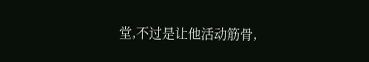堂,不过是让他活动筋骨,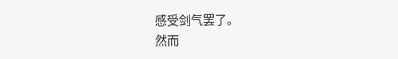感受剑气罢了。
然而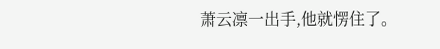萧云凛一出手,他就愣住了。